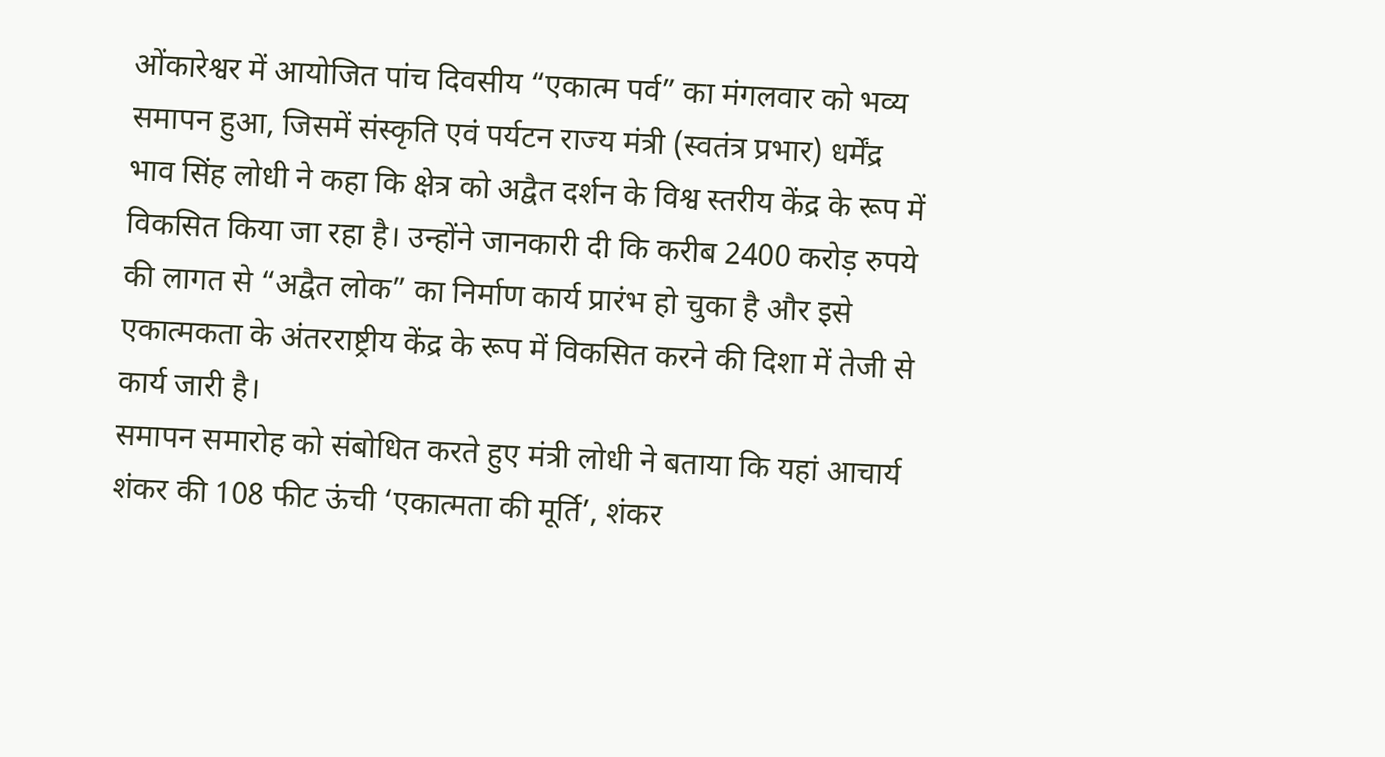ओंकारेश्वर में आयोजित पांच दिवसीय “एकात्म पर्व” का मंगलवार को भव्य समापन हुआ, जिसमें संस्कृति एवं पर्यटन राज्य मंत्री (स्वतंत्र प्रभार) धर्मेंद्र भाव सिंह लोधी ने कहा कि क्षेत्र को अद्वैत दर्शन के विश्व स्तरीय केंद्र के रूप में विकसित किया जा रहा है। उन्होंने जानकारी दी कि करीब 2400 करोड़ रुपये की लागत से “अद्वैत लोक” का निर्माण कार्य प्रारंभ हो चुका है और इसे एकात्मकता के अंतरराष्ट्रीय केंद्र के रूप में विकसित करने की दिशा में तेजी से कार्य जारी है।
समापन समारोह को संबोधित करते हुए मंत्री लोधी ने बताया कि यहां आचार्य शंकर की 108 फीट ऊंची ‘एकात्मता की मूर्ति’, शंकर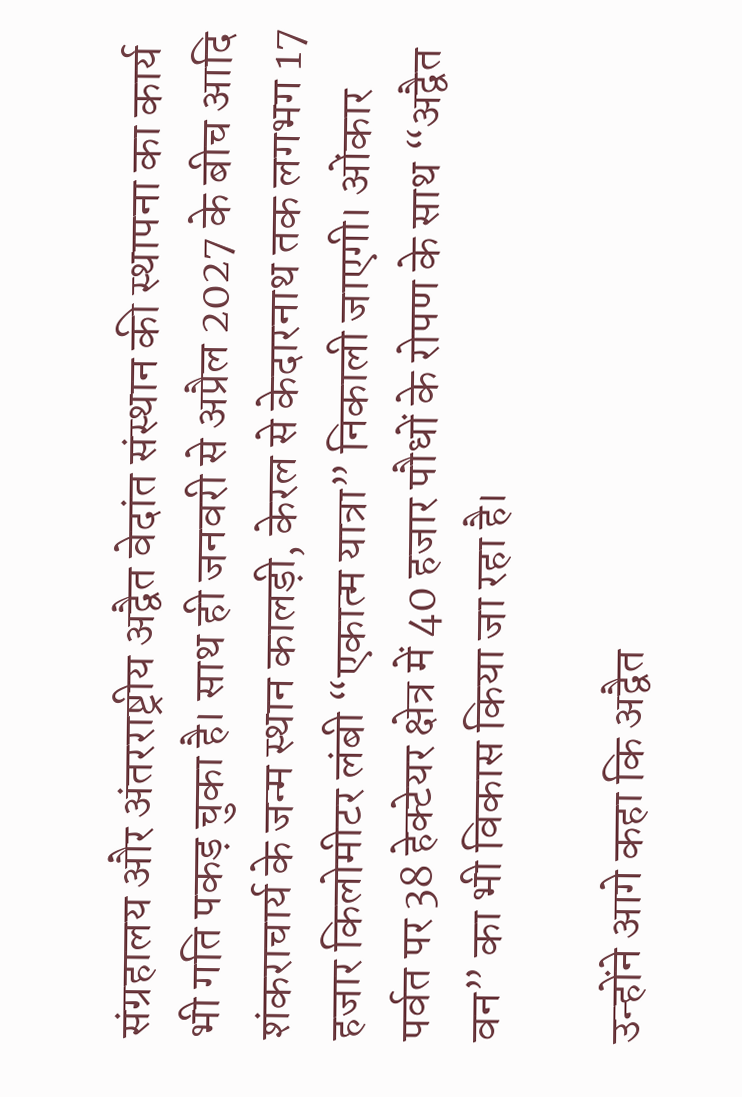संग्रहालय और अंतरराष्ट्रीय अद्वैत वेदांत संस्थान की स्थापना का कार्य भी गति पकड़ चुका है। साथ ही जनवरी से अप्रैल 2027 के बीच आदि शंकराचार्य के जन्म स्थान कालड़ी, केरल से केदारनाथ तक लगभग 17 हजार किलोमीटर लंबी “एकात्म यात्रा” निकाली जाएगी। ओंकार पर्वत पर 38 हेक्टेयर क्षेत्र में 40 हजार पौधों के रोपण के साथ “अद्वैत वन” का भी विकास किया जा रहा है।

उन्होंने आगे कहा कि अद्वैत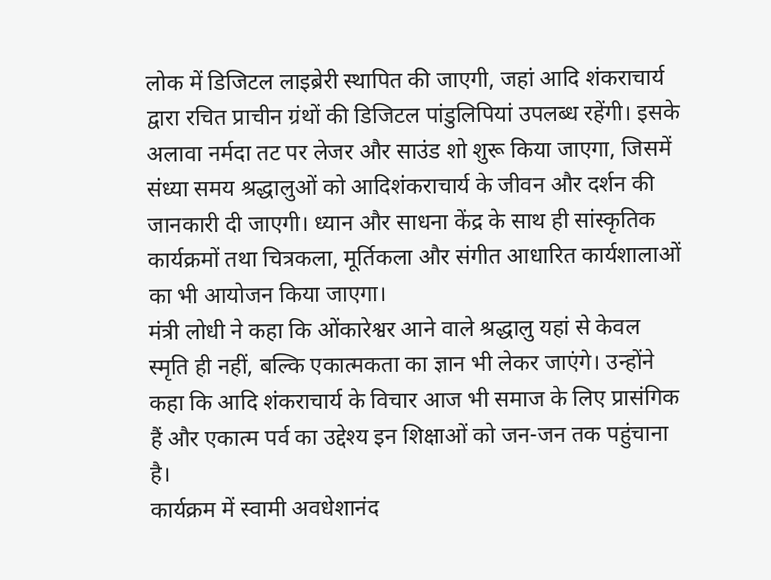लोक में डिजिटल लाइब्रेरी स्थापित की जाएगी, जहां आदि शंकराचार्य द्वारा रचित प्राचीन ग्रंथों की डिजिटल पांडुलिपियां उपलब्ध रहेंगी। इसके अलावा नर्मदा तट पर लेजर और साउंड शो शुरू किया जाएगा, जिसमें संध्या समय श्रद्धालुओं को आदिशंकराचार्य के जीवन और दर्शन की जानकारी दी जाएगी। ध्यान और साधना केंद्र के साथ ही सांस्कृतिक कार्यक्रमों तथा चित्रकला, मूर्तिकला और संगीत आधारित कार्यशालाओं का भी आयोजन किया जाएगा।
मंत्री लोधी ने कहा कि ओंकारेश्वर आने वाले श्रद्धालु यहां से केवल स्मृति ही नहीं, बल्कि एकात्मकता का ज्ञान भी लेकर जाएंगे। उन्होंने कहा कि आदि शंकराचार्य के विचार आज भी समाज के लिए प्रासंगिक हैं और एकात्म पर्व का उद्देश्य इन शिक्षाओं को जन-जन तक पहुंचाना है।
कार्यक्रम में स्वामी अवधेशानंद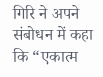गिरि ने अपने संबोधन में कहा कि “एकात्म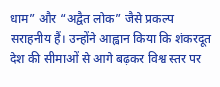धाम” और “अद्वैत लोक” जैसे प्रकल्प सराहनीय हैं। उन्होंने आह्वान किया कि शंकरदूत देश की सीमाओं से आगे बढ़कर विश्व स्तर पर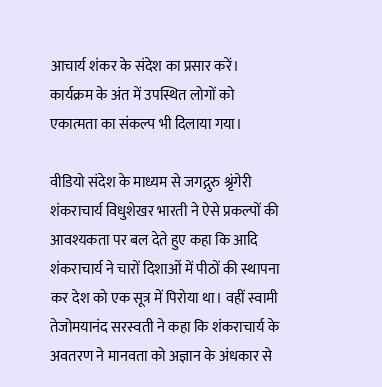आचार्य शंकर के संदेश का प्रसार करें। कार्यक्रम के अंत में उपस्थित लोगों को एकात्मता का संकल्प भी दिलाया गया।

वीडियो संदेश के माध्यम से जगद्गुरु श्रृंगेरी शंकराचार्य विधुशेखर भारती ने ऐसे प्रकल्पों की आवश्यकता पर बल देते हुए कहा कि आदि शंकराचार्य ने चारों दिशाओं में पीठों की स्थापना कर देश को एक सूत्र में पिरोया था। वहीं स्वामी तेजोमयानंद सरस्वती ने कहा कि शंकराचार्य के अवतरण ने मानवता को अज्ञान के अंधकार से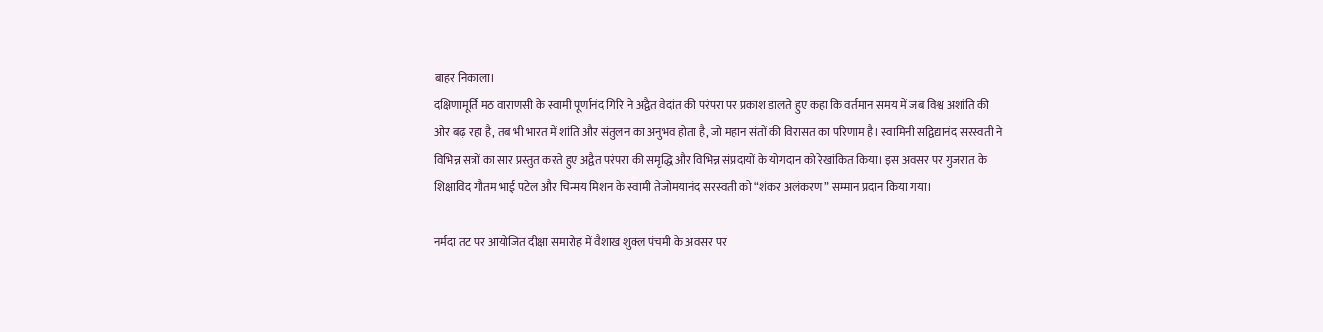बाहर निकाला।
दक्षिणामूर्ति मठ वाराणसी के स्वामी पूर्णानंद गिरि ने अद्वैत वेदांत की परंपरा पर प्रकाश डालते हुए कहा कि वर्तमान समय में जब विश्व अशांति की ओर बढ़ रहा है, तब भी भारत में शांति और संतुलन का अनुभव होता है, जो महान संतों की विरासत का परिणाम है। स्वामिनी सद्विद्यानंद सरस्वती ने विभिन्न सत्रों का सार प्रस्तुत करते हुए अद्वैत परंपरा की समृद्धि और विभिन्न संप्रदायों के योगदान को रेखांकित किया। इस अवसर पर गुजरात के शिक्षाविद गौतम भाई पटेल और चिन्मय मिशन के स्वामी तेजोमयानंद सरस्वती को “शंकर अलंकरण” सम्मान प्रदान किया गया।

नर्मदा तट पर आयोजित दीक्षा समारोह में वैशाख शुक्ल पंचमी के अवसर पर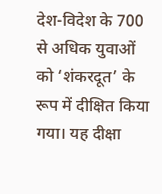देश-विदेश के 700 से अधिक युवाओं को ‘शंकरदूत’ के रूप में दीक्षित किया गया। यह दीक्षा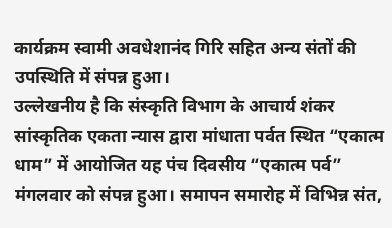कार्यक्रम स्वामी अवधेशानंद गिरि सहित अन्य संतों की उपस्थिति में संपन्न हुआ।
उल्लेखनीय है कि संस्कृति विभाग के आचार्य शंकर सांस्कृतिक एकता न्यास द्वारा मांधाता पर्वत स्थित “एकात्म धाम” में आयोजित यह पंच दिवसीय “एकात्म पर्व” मंगलवार को संपन्न हुआ। समापन समारोह में विभिन्न संत,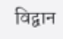विद्वान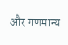और गणमान्य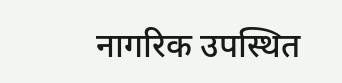नागरिक उपस्थित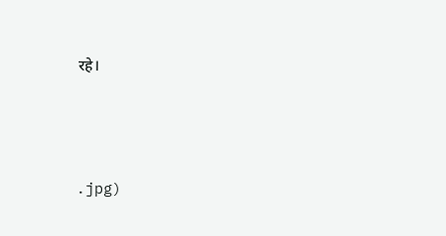रहे।





.jpg)